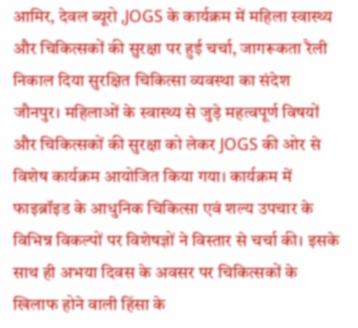आमिर, देवल ब्यूरो ,JOGS के कार्यक्रम में महिला स्वास्थ्य और चिकित्सकों की सुरक्षा पर हुई चर्चा, जागरूकता रैली निकाल दिया सुरक्षित चिकित्सा व्यवस्था का संदेश
जौनपुर। महिलाओं के स्वास्थ्य से जुड़े महत्वपूर्ण विषयों और चिकित्सकों की सुरक्षा को लेकर JOGS की ओर से विशेष कार्यक्रम आयोजित किया गया। कार्यक्रम में फाइब्रॉइड के आधुनिक चिकित्सा एवं शल्य उपचार के विभिन्न विकल्पों पर विशेषज्ञों ने विस्तार से चर्चा की। इसके साथ ही अभया दिवस के अवसर पर चिकित्सकों के खिलाफ होने वाली हिंसा के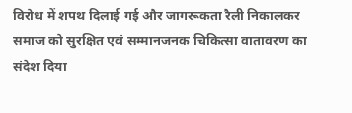विरोध में शपथ दिलाई गई और जागरूकता रैली निकालकर समाज को सुरक्षित एवं सम्मानजनक चिकित्सा वातावरण का संदेश दिया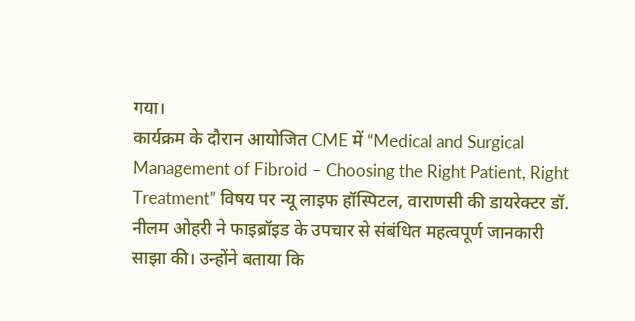गया।
कार्यक्रम के दौरान आयोजित CME में “Medical and Surgical Management of Fibroid – Choosing the Right Patient, Right Treatment” विषय पर न्यू लाइफ हॉस्पिटल, वाराणसी की डायरेक्टर डॉ. नीलम ओहरी ने फाइब्रॉइड के उपचार से संबंधित महत्वपूर्ण जानकारी साझा की। उन्होंने बताया कि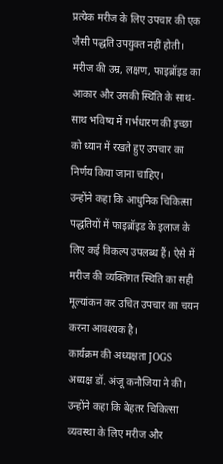प्रत्येक मरीज के लिए उपचार की एक जैसी पद्धति उपयुक्त नहीं होती। मरीज की उम्र, लक्षण, फाइब्रॉइड का आकार और उसकी स्थिति के साथ-साथ भविष्य में गर्भधारण की इच्छा को ध्यान में रखते हुए उपचार का निर्णय किया जाना चाहिए।
उन्होंने कहा कि आधुनिक चिकित्सा पद्धतियों में फाइब्रॉइड के इलाज के लिए कई विकल्प उपलब्ध हैं। ऐसे में मरीज की व्यक्तिगत स्थिति का सही मूल्यांकन कर उचित उपचार का चयन करना आवश्यक है।
कार्यक्रम की अध्यक्षता JOGS अध्यक्ष डॉ. अंजू कनौजिया ने की। उन्होंने कहा कि बेहतर चिकित्सा व्यवस्था के लिए मरीज और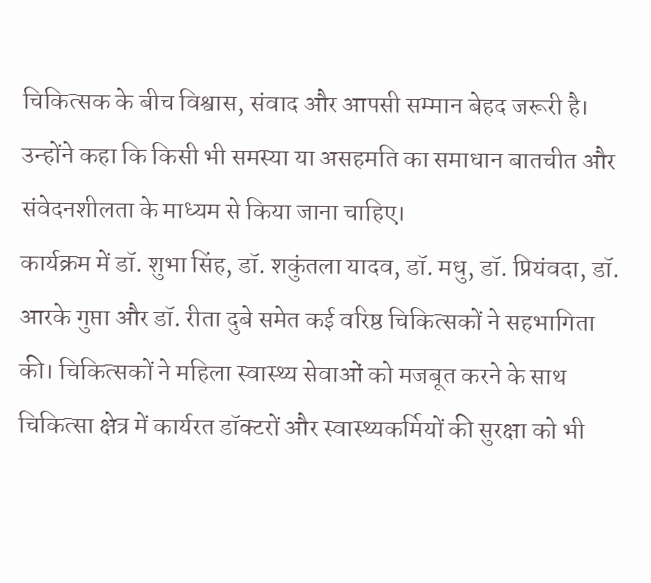चिकित्सक के बीच विश्वास, संवाद और आपसी सम्मान बेहद जरूरी है। उन्होंने कहा कि किसी भी समस्या या असहमति का समाधान बातचीत और संवेदनशीलता के माध्यम से किया जाना चाहिए।
कार्यक्रम में डॉ. शुभा सिंह, डॉ. शकुंतला यादव, डॉ. मधु, डॉ. प्रियंवदा, डॉ. आरके गुप्ता और डॉ. रीता दुबे समेत कई वरिष्ठ चिकित्सकों ने सहभागिता की। चिकित्सकों ने महिला स्वास्थ्य सेवाओं को मजबूत करने के साथ चिकित्सा क्षेत्र में कार्यरत डॉक्टरों और स्वास्थ्यकर्मियों की सुरक्षा को भी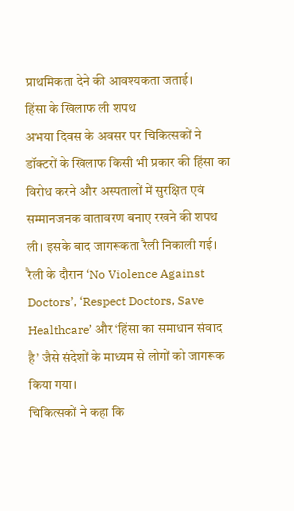प्राथमिकता देने की आवश्यकता जताई।
हिंसा के खिलाफ ली शपथ
अभया दिवस के अवसर पर चिकित्सकों ने डॉक्टरों के खिलाफ किसी भी प्रकार की हिंसा का विरोध करने और अस्पतालों में सुरक्षित एवं सम्मानजनक वातावरण बनाए रखने की शपथ ली। इसके बाद जागरूकता रैली निकाली गई। रैली के दौरान ‘No Violence Against Doctors’, ‘Respect Doctors, Save Healthcare’ और ‘हिंसा का समाधान संवाद है’ जैसे संदेशों के माध्यम से लोगों को जागरूक किया गया।
चिकित्सकों ने कहा कि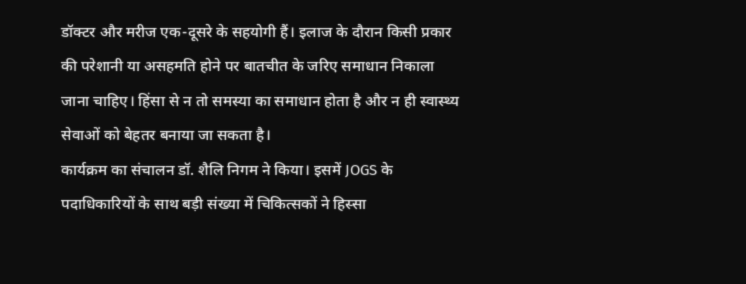डॉक्टर और मरीज एक-दूसरे के सहयोगी हैं। इलाज के दौरान किसी प्रकार की परेशानी या असहमति होने पर बातचीत के जरिए समाधान निकाला जाना चाहिए। हिंसा से न तो समस्या का समाधान होता है और न ही स्वास्थ्य सेवाओं को बेहतर बनाया जा सकता है।
कार्यक्रम का संचालन डॉ. शैलि निगम ने किया। इसमें JOGS के पदाधिकारियों के साथ बड़ी संख्या में चिकित्सकों ने हिस्सा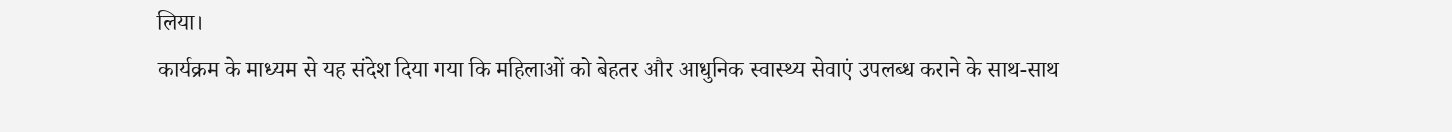लिया।
कार्यक्रम के माध्यम से यह संदेश दिया गया कि महिलाओं को बेहतर और आधुनिक स्वास्थ्य सेवाएं उपलब्ध कराने के साथ-साथ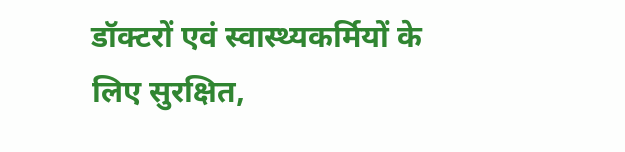डॉक्टरों एवं स्वास्थ्यकर्मियों के लिए सुरक्षित,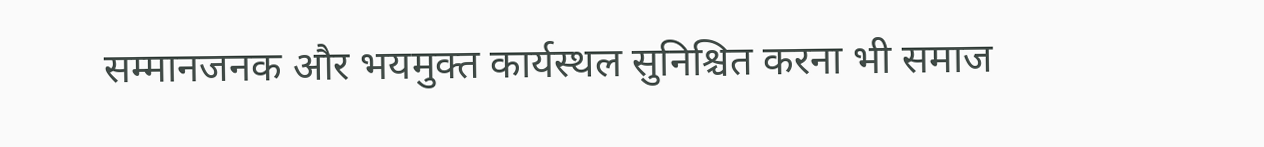सम्मानजनक और भयमुक्त कार्यस्थल सुनिश्चित करना भी समाज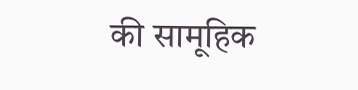की सामूहिक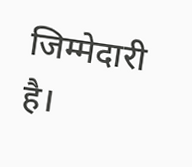जिम्मेदारी है।